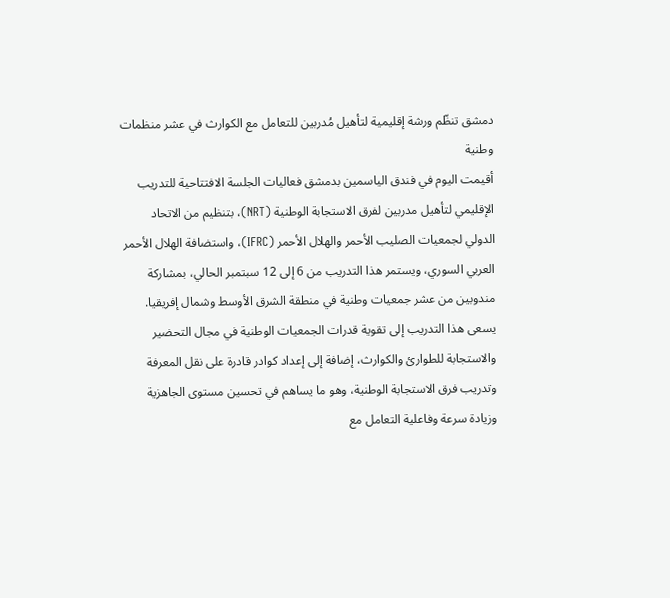دمشق تنظّم ورشة إقليمية لتأهيل مُدربين للتعامل مع الكوارث في عشر منظمات وطنية
أقيمت اليوم في فندق الياسمين بدمشق فعاليات الجلسة الافتتاحية للتدريب الإقليمي لتأهيل مدربين لفرق الاستجابة الوطنية (NRT)، بتنظيم من الاتحاد الدولي لجمعيات الصليب الأحمر والهلال الأحمر (IFRC)، واستضافة الهلال الأحمر العربي السوري، ويستمر هذا التدريب من 6 إلى 12 سبتمبر الحالي، بمشاركة مندوبين من عشر جمعيات وطنية في منطقة الشرق الأوسط وشمال إفريقيا.
يسعى هذا التدريب إلى تقوية قدرات الجمعيات الوطنية في مجال التحضير والاستجابة للطوارئ والكوارث، إضافة إلى إعداد كوادر قادرة على نقل المعرفة وتدريب فرق الاستجابة الوطنية، وهو ما يساهم في تحسين مستوى الجاهزية وزيادة سرعة وفاعلية التعامل مع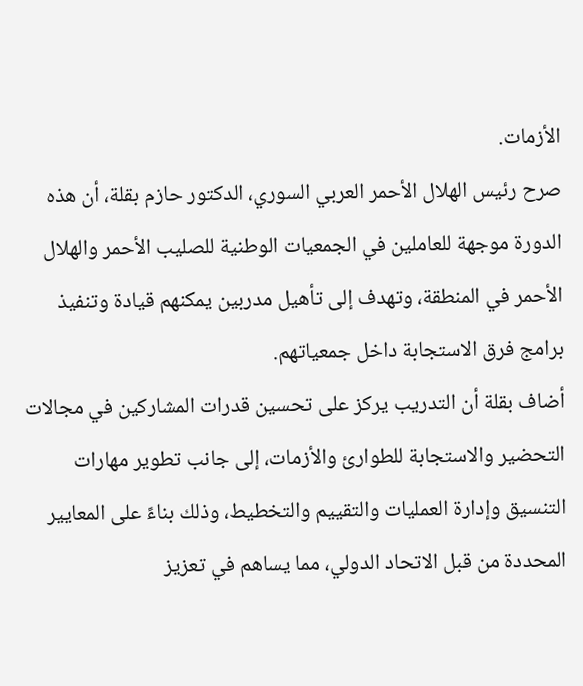الأزمات.
صرح رئيس الهلال الأحمر العربي السوري، الدكتور حازم بقلة، أن هذه الدورة موجهة للعاملين في الجمعيات الوطنية للصليب الأحمر والهلال الأحمر في المنطقة، وتهدف إلى تأهيل مدربين يمكنهم قيادة وتنفيذ برامج فرق الاستجابة داخل جمعياتهم.
أضاف بقلة أن التدريب يركز على تحسين قدرات المشاركين في مجالات التحضير والاستجابة للطوارئ والأزمات، إلى جانب تطوير مهارات التنسيق وإدارة العمليات والتقييم والتخطيط، وذلك بناءً على المعايير المحددة من قبل الاتحاد الدولي، مما يساهم في تعزيز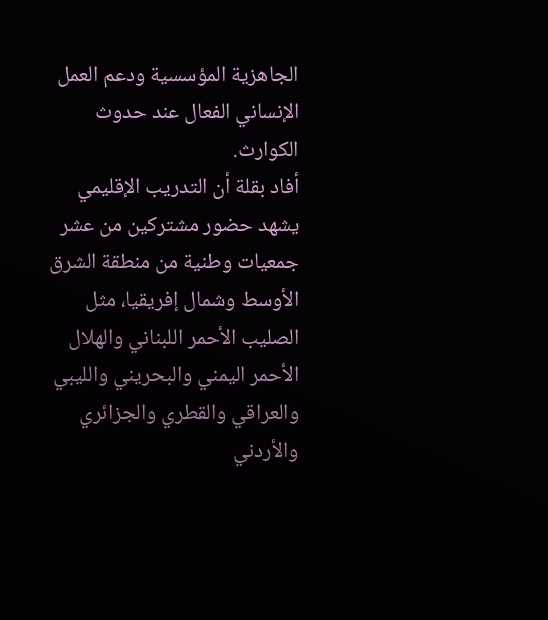الجاهزية المؤسسية ودعم العمل الإنساني الفعال عند حدوث الكوارث.
أفاد بقلة أن التدريب الإقليمي يشهد حضور مشتركين من عشر جمعيات وطنية من منطقة الشرق الأوسط وشمال إفريقيا، مثل الصليب الأحمر اللبناني والهلال الأحمر اليمني والبحريني والليبي والعراقي والقطري والجزائري والأردني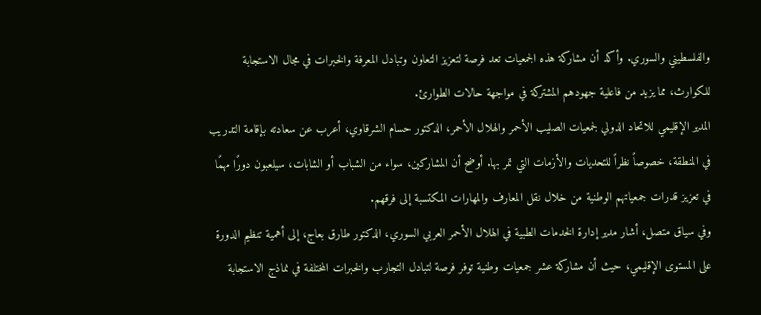والفلسطيني والسوري. وأكد أن مشاركة هذه الجمعيات تعد فرصة لتعزيز التعاون وتبادل المعرفة والخبرات في مجال الاستجابة للكوارث، مما يزيد من فاعلية جهودهم المشتركة في مواجهة حالات الطوارئ.
المدير الإقليمي للاتحاد الدولي لجمعيات الصليب الأحمر والهلال الأحمر، الدكتور حسام الشرقاوي، أعرب عن سعادته بإقامة التدريب في المنطقة، خصوصاً نظراً للتحديات والأزمات التي تمر بها. أوضح أن المشاركين، سواء من الشباب أو الشابات، سيلعبون دورًا مهمًا في تعزيز قدرات جمعياتهم الوطنية من خلال نقل المعارف والمهارات المكتسبة إلى فرقهم.
وفي سياق متصل، أشار مدير إدارة الخدمات الطبية في الهلال الأحمر العربي السوري، الدكتور طارق بعاج، إلى أهمية تنظيم الدورة على المستوى الإقليمي، حيث أن مشاركة عشر جمعيات وطنية توفر فرصة لتبادل التجارب والخبرات المختلفة في نماذج الاستجابة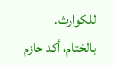للكوارث.
بالختام، أكد حازم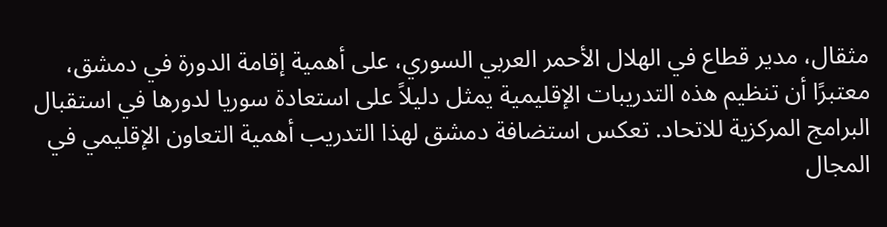مثقال، مدير قطاع في الهلال الأحمر العربي السوري، على أهمية إقامة الدورة في دمشق، معتبرًا أن تنظيم هذه التدريبات الإقليمية يمثل دليلاً على استعادة سوريا لدورها في استقبال البرامج المركزية للاتحاد. تعكس استضافة دمشق لهذا التدريب أهمية التعاون الإقليمي في المجال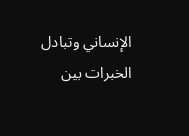الإنساني وتبادل الخبرات بين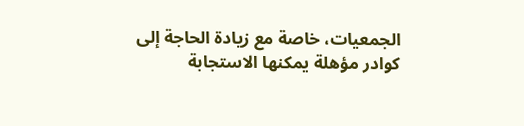الجمعيات، خاصة مع زيادة الحاجة إلى كوادر مؤهلة يمكنها الاستجابة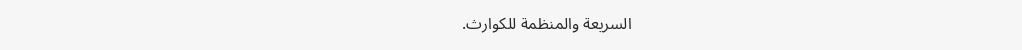السريعة والمنظمة للكوارث.